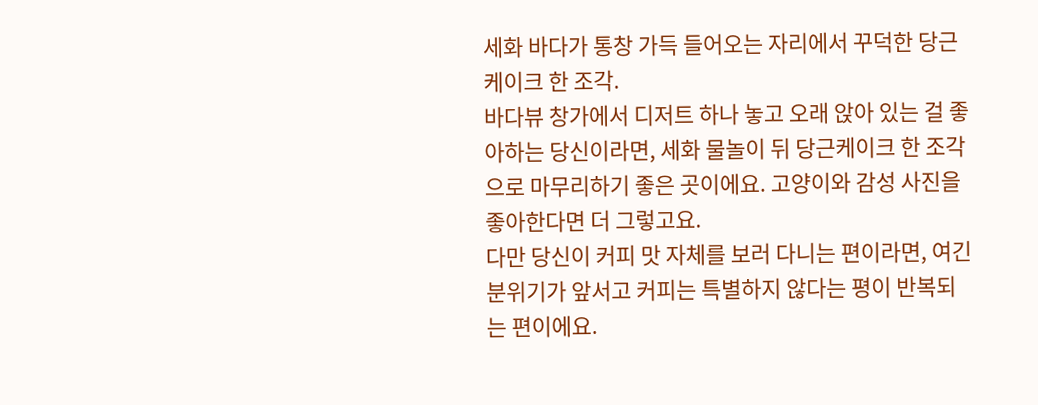세화 바다가 통창 가득 들어오는 자리에서 꾸덕한 당근케이크 한 조각.
바다뷰 창가에서 디저트 하나 놓고 오래 앉아 있는 걸 좋아하는 당신이라면, 세화 물놀이 뒤 당근케이크 한 조각으로 마무리하기 좋은 곳이에요. 고양이와 감성 사진을 좋아한다면 더 그렇고요.
다만 당신이 커피 맛 자체를 보러 다니는 편이라면, 여긴 분위기가 앞서고 커피는 특별하지 않다는 평이 반복되는 편이에요.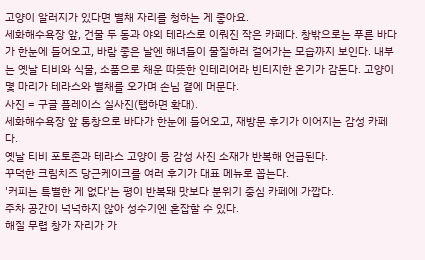고양이 알러지가 있다면 별채 자리를 청하는 게 좋아요.
세화해수욕장 앞, 건물 두 동과 야외 테라스로 이뤄진 작은 카페다. 창밖으로는 푸른 바다가 한눈에 들어오고, 바람 좋은 날엔 해녀들이 물질하러 걸어가는 모습까지 보인다. 내부는 옛날 티비와 식물, 소품으로 채운 따뜻한 인테리어라 빈티지한 온기가 감돈다. 고양이 몇 마리가 테라스와 별채를 오가며 손님 곁에 머문다.
사진 = 구글 플레이스 실사진(탭하면 확대).
세화해수욕장 앞 통창으로 바다가 한눈에 들어오고, 재방문 후기가 이어지는 감성 카페다.
옛날 티비 포토존과 테라스 고양이 등 감성 사진 소재가 반복해 언급된다.
꾸덕한 크림치즈 당근케이크를 여러 후기가 대표 메뉴로 꼽는다.
'커피는 특별한 게 없다'는 평이 반복돼 맛보다 분위기 중심 카페에 가깝다.
주차 공간이 넉넉하지 않아 성수기엔 혼잡할 수 있다.
해질 무렵 창가 자리가 가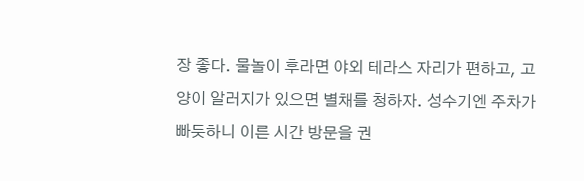장 좋다. 물놀이 후라면 야외 테라스 자리가 편하고, 고양이 알러지가 있으면 별채를 청하자. 성수기엔 주차가 빠듯하니 이른 시간 방문을 권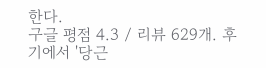한다.
구글 평점 4.3 / 리뷰 629개. 후기에서 '당근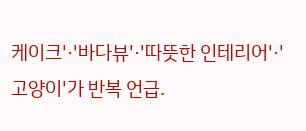케이크'·'바다뷰'·'따뜻한 인테리어'·'고양이'가 반복 언급.